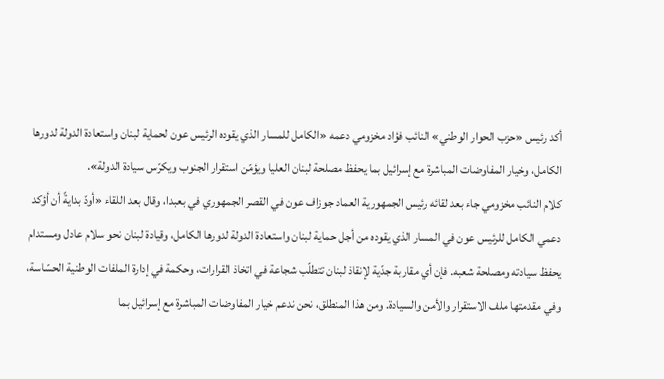أكد رئيس «حزب الحوار الوطني» النائب فؤاد مخزومي دعمه «الكامل للمسار الذي يقوده الرئيس عون لحماية لبنان واستعادة الدولة لدورها الكامل، وخيار المفاوضات المباشرة مع إسرائيل بما يحفظ مصلحة لبنان العليا ويؤمّن استقرار الجنوب ويكرّس سيادة الدولة».
كلام النائب مخزومي جاء بعد لقائه رئيس الجمهورية العماد جوزاف عون في القصر الجمهوري في بعبدا، وقال بعد اللقاء «أودّ بدايةً أن أؤكد دعمي الكامل للرئيس عون في المسار الذي يقوده من أجل حماية لبنان واستعادة الدولة لدورها الكامل، وقيادة لبنان نحو سلام عادل ومستدام يحفظ سيادته ومصلحة شعبه. فإن أي مقاربة جدّية لإنقاذ لبنان تتطلّب شجاعة في اتخاذ القرارات، وحكمة في إدارة الملفات الوطنية الحسّاسة، وفي مقدمتها ملف الاستقرار والأمن والسيادة. ومن هذا المنطلق، نحن ندعم خيار المفاوضات المباشرة مع إسرائيل بما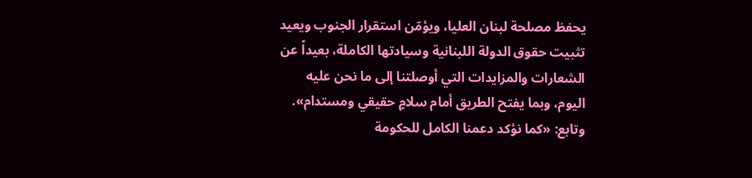يحفظ مصلحة لبنان العليا، ويؤمّن استقرار الجنوب ويعيد تثبيت حقوق الدولة اللبنانية وسيادتها الكاملة، بعيداً عن الشعارات والمزايدات التي أوصلتنا إلى ما نحن عليه اليوم، وبما يفتح الطريق أمام سلامٍ حقيقي ومستدام».
وتابع: «كما نؤكد دعمنا الكامل للحكومة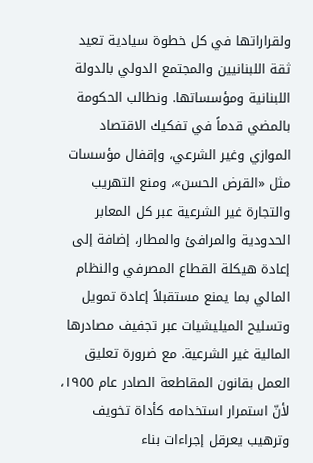ولقراراتها في كل خطوة سيادية تعيد ثقة اللبنانيين والمجتمع الدولي بالدولة اللبنانية ومؤسساتها. ونطالب الحكومة بالمضي قدماً في تفكيك الاقتصاد الموازي وغير الشرعي، وإقفال مؤسسات مثل «القرض الحسن»، ومنع التهريب والتجارة غير الشرعية عبر كل المعابر الحدودية والمرافئ والمطار، إضافة إلى إعادة هيكلة القطاع المصرفي والنظام المالي بما يمنع مستقبلاً إعادة تمويل وتسليح الميليشيات عبر تجفيف مصادرها المالية غير الشرعية. مع ضرورة تعليق العمل بقانون المقاطعة الصادر عام ١٩٥٥، لأنّ استمرار استخدامه كأداة تخويف وترهيب يعرقل إجراءات بناء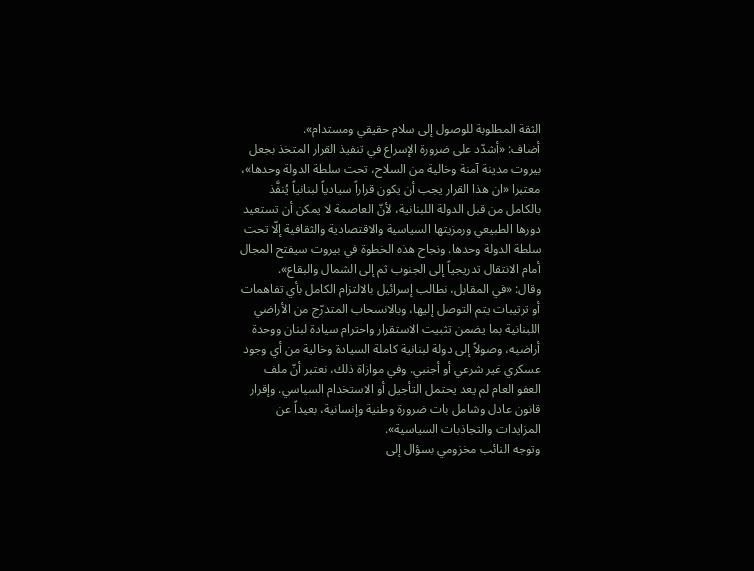الثقة المطلوبة للوصول إلى سلام حقيقي ومستدام».
أضاف: «أشدّد على ضرورة الإسراع في تنفيذ القرار المتخذ بجعل بيروت مدينة آمنة وخالية من السلاح، تحت سلطة الدولة وحدها»، معتبرا «ان هذا القرار يجب أن يكون قراراً سيادياً لبنانياً يُنفَّذ بالكامل من قبل الدولة اللبنانية، لأنّ العاصمة لا يمكن أن تستعيد دورها الطبيعي ورمزيتها السياسية والاقتصادية والثقافية إلّا تحت سلطة الدولة وحدها. ونجاح هذه الخطوة في بيروت سيفتح المجال أمام الانتقال تدريجياً إلى الجنوب ثم إلى الشمال والبقاع».
وقال: «في المقابل، نطالب إسرائيل بالالتزام الكامل بأي تفاهمات أو ترتيبات يتم التوصل إليها، وبالانسحاب المتدرّج من الأراضي اللبنانية بما يضمن تثبيت الاستقرار واحترام سيادة لبنان ووحدة أراضيه، وصولاً إلى دولة لبنانية كاملة السيادة وخالية من أي وجود عسكري غير شرعي أو أجنبي. وفي موازاة ذلك، نعتبر أنّ ملف العفو العام لم يعد يحتمل التأجيل أو الاستخدام السياسي. وإقرار قانون عادل وشامل بات ضرورة وطنية وإنسانية، بعيداً عن المزايدات والتجاذبات السياسية».
وتوجه النائب مخزومي بسؤال إلى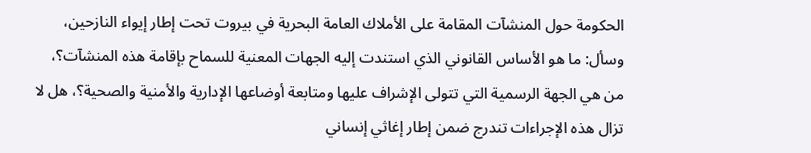الحكومة حول المنشآت المقامة على الأملاك العامة البحرية في بيروت تحت إطار إيواء النازحين، وسأل: ما هو الأساس القانوني الذي استندت إليه الجهات المعنية للسماح بإقامة هذه المنشآت؟، من هي الجهة الرسمية التي تتولى الإشراف عليها ومتابعة أوضاعها الإدارية والأمنية والصحية؟، هل لا تزال هذه الإجراءات تندرج ضمن إطار إغاثي إنساني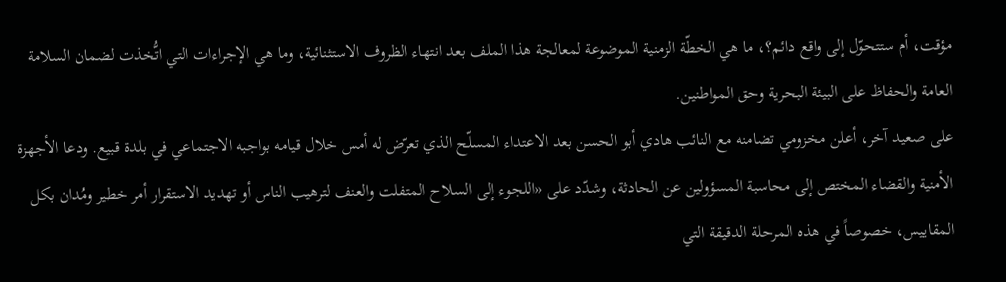مؤقت، أم ستتحوّل إلى واقع دائم؟، ما هي الخطّة الزمنية الموضوعة لمعالجة هذا الملف بعد انتهاء الظروف الاستثنائية، وما هي الإجراءات التي اتُّخذت لضمان السلامة العامة والحفاظ على البيئة البحرية وحق المواطنين.
على صعيد آخر، أعلن مخزومي تضامنه مع النائب هادي أبو الحسن بعد الاعتداء المسلّح الذي تعرّض له أمس خلال قيامه بواجبه الاجتماعي في بلدة قبيع. ودعا الأجهزة الأمنية والقضاء المختص إلى محاسبة المسؤولين عن الحادثة، وشدّد على «اللجوء إلى السلاح المتفلت والعنف لترهيب الناس أو تهديد الاستقرار أمر خطير ومُدان بكل المقاييس، خصوصاً في هذه المرحلة الدقيقة التي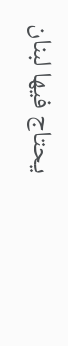يحتاج فيها لبنان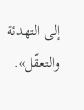إلى التهدئة والتعقّل».